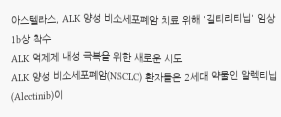아스텔라스, ALK 양성 비소세포폐암 치료 위해 '길티리티닙' 임상 1b상 착수
ALK 억제제 내성 극복을 위한 새로운 시도
ALK 양성 비소세포폐암(NSCLC) 환자들은 2세대 약물인 알렉티닙(Alectinib)이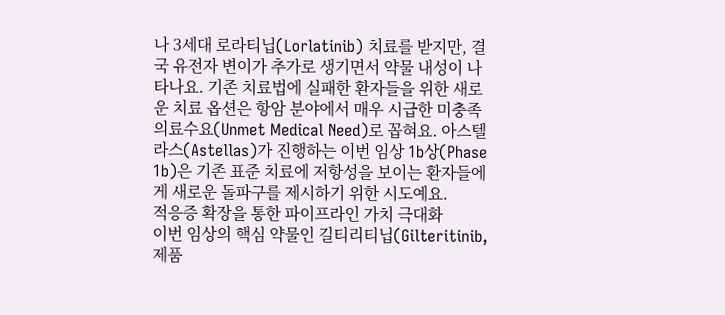나 3세대 로라티닙(Lorlatinib) 치료를 받지만, 결국 유전자 변이가 추가로 생기면서 약물 내성이 나타나요. 기존 치료법에 실패한 환자들을 위한 새로운 치료 옵션은 항암 분야에서 매우 시급한 미충족 의료수요(Unmet Medical Need)로 꼽혀요. 아스텔라스(Astellas)가 진행하는 이번 임상 1b상(Phase 1b)은 기존 표준 치료에 저항성을 보이는 환자들에게 새로운 돌파구를 제시하기 위한 시도예요.
적응증 확장을 통한 파이프라인 가치 극대화
이번 임상의 핵심 약물인 길티리티닙(Gilteritinib, 제품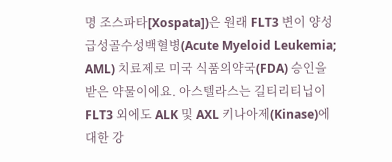명 조스파타[Xospata])은 원래 FLT3 변이 양성 급성골수성백혈병(Acute Myeloid Leukemia; AML) 치료제로 미국 식품의약국(FDA) 승인을 받은 약물이에요. 아스텔라스는 길티리티닙이 FLT3 외에도 ALK 및 AXL 키나아제(Kinase)에 대한 강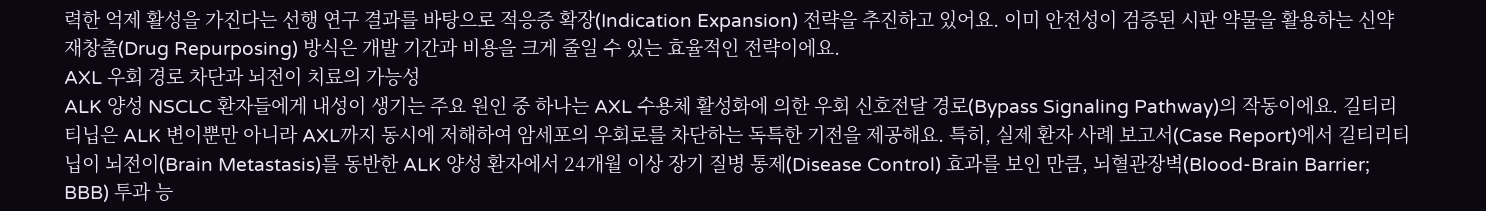력한 억제 활성을 가진다는 선행 연구 결과를 바탕으로 적응증 확장(Indication Expansion) 전략을 추진하고 있어요. 이미 안전성이 검증된 시판 약물을 활용하는 신약 재창출(Drug Repurposing) 방식은 개발 기간과 비용을 크게 줄일 수 있는 효율적인 전략이에요.
AXL 우회 경로 차단과 뇌전이 치료의 가능성
ALK 양성 NSCLC 환자들에게 내성이 생기는 주요 원인 중 하나는 AXL 수용체 활성화에 의한 우회 신호전달 경로(Bypass Signaling Pathway)의 작동이에요. 길티리티닙은 ALK 변이뿐만 아니라 AXL까지 동시에 저해하여 암세포의 우회로를 차단하는 독특한 기전을 제공해요. 특히, 실제 환자 사례 보고서(Case Report)에서 길티리티닙이 뇌전이(Brain Metastasis)를 동반한 ALK 양성 환자에서 24개월 이상 장기 질병 통제(Disease Control) 효과를 보인 만큼, 뇌혈관장벽(Blood-Brain Barrier; BBB) 투과 능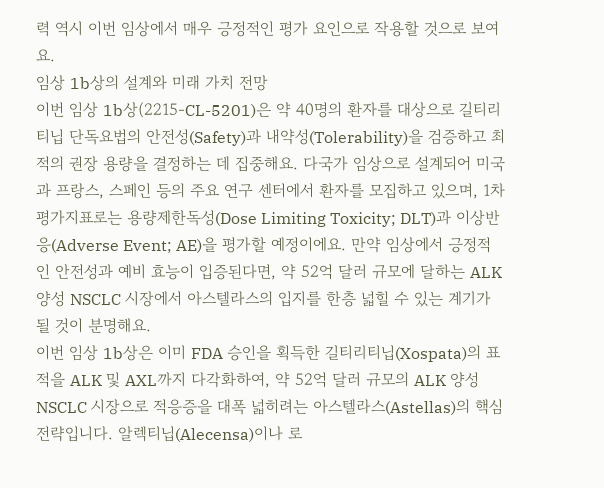력 역시 이번 임상에서 매우 긍정적인 평가 요인으로 작용할 것으로 보여요.
임상 1b상의 설계와 미래 가치 전망
이번 임상 1b상(2215-CL-5201)은 약 40명의 환자를 대상으로 길티리티닙 단독요법의 안전성(Safety)과 내약성(Tolerability)을 검증하고 최적의 권장 용량을 결정하는 데 집중해요. 다국가 임상으로 설계되어 미국과 프랑스, 스페인 등의 주요 연구 센터에서 환자를 모집하고 있으며, 1차 평가지표로는 용량제한독성(Dose Limiting Toxicity; DLT)과 이상반응(Adverse Event; AE)을 평가할 예정이에요. 만약 임상에서 긍정적인 안전성과 예비 효능이 입증된다면, 약 52억 달러 규모에 달하는 ALK 양성 NSCLC 시장에서 아스텔라스의 입지를 한층 넓힐 수 있는 계기가 될 것이 분명해요.
이번 임상 1b상은 이미 FDA 승인을 획득한 길티리티닙(Xospata)의 표적을 ALK 및 AXL까지 다각화하여, 약 52억 달러 규모의 ALK 양성 NSCLC 시장으로 적응증을 대폭 넓히려는 아스텔라스(Astellas)의 핵심 전략입니다. 알렉티닙(Alecensa)이나 로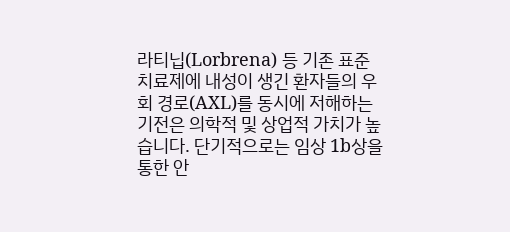라티닙(Lorbrena) 등 기존 표준 치료제에 내성이 생긴 환자들의 우회 경로(AXL)를 동시에 저해하는 기전은 의학적 및 상업적 가치가 높습니다. 단기적으로는 임상 1b상을 통한 안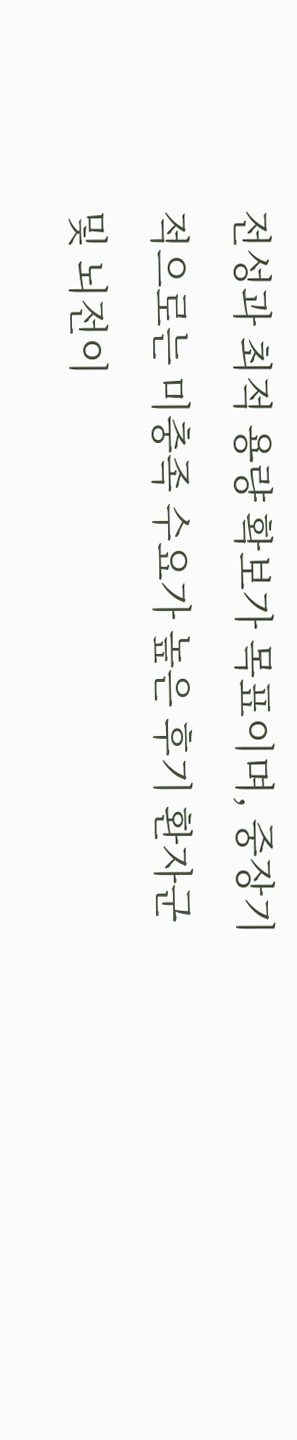전성과 최적 용량 확보가 목표이며, 중장기적으로는 미충족 수요가 높은 후기 환자군 및 뇌전이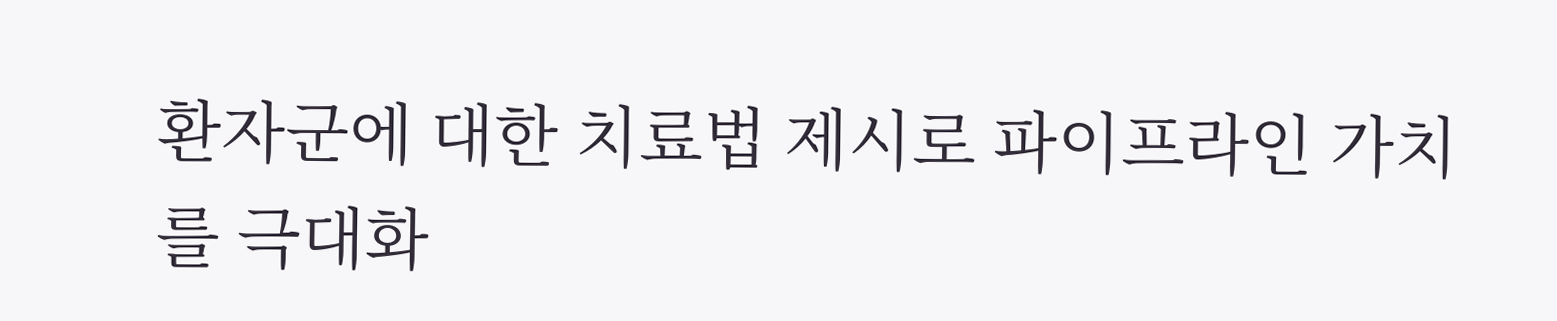환자군에 대한 치료법 제시로 파이프라인 가치를 극대화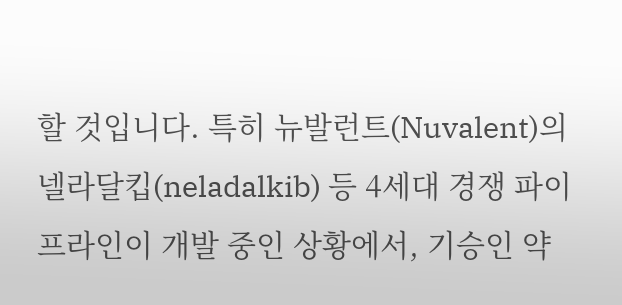할 것입니다. 특히 뉴발런트(Nuvalent)의 넬라달킵(neladalkib) 등 4세대 경쟁 파이프라인이 개발 중인 상황에서, 기승인 약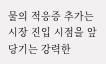물의 적응증 추가는 시장 진입 시점을 앞당기는 강력한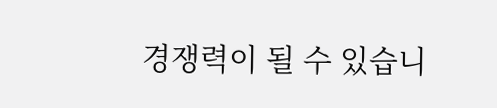경쟁력이 될 수 있습니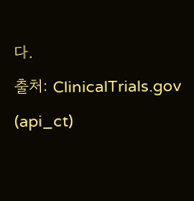다.
출처: ClinicalTrials.gov (api_ct)